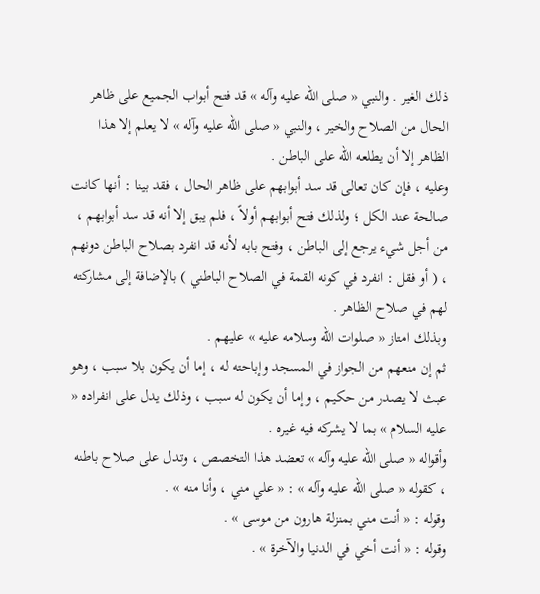ذلك الغير . والنبي « صلى الله عليه وآله » قد فتح أبواب الجميع على ظاهر الحال من الصلاح والخير ، والنبي « صلى الله عليه وآله » لا يعلم إلا هذا الظاهر إلا أن يطلعه الله على الباطن .
وعليه ، فإن كان تعالى قد سد أبوابهم على ظاهر الحال ، فقد بينا : أنها كانت صالحة عند الكل ؛ ولذلك فتح أبوابهم أولاً ، فلم يبق إلا أنه قد سد أبوابهم ، من أجل شيء يرجع إلى الباطن ، وفتح بابه لأنه قد انفرد بصلاح الباطن دونهم ، ( أو فقل : انفرد في كونه القمة في الصلاح الباطني ) بالإضافة إلى مشاركته لهم في صلاح الظاهر .
وبذلك امتاز « صلوات الله وسلامه عليه » عليهم .
ثم إن منعهم من الجواز في المسجد وإباحته له ، إما أن يكون بلا سبب ، وهو عبث لا يصدر من حكيم ، وإما أن يكون له سبب ، وذلك يدل على انفراده « عليه السلام » بما لا يشركه فيه غيره .
وأقواله « صلى الله عليه وآله » تعضد هذا التخصص ، وتدل على صلاح باطنه ، كقوله « صلى الله عليه وآله » : « علي مني ، وأنا منه » .
وقوله : « أنت مني بمنزلة هارون من موسى » .
وقوله : « أنت أخي في الدنيا والآخرة » .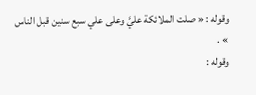وقوله : « صلت الملائكة عليَّ وعلى علي سبع سنين قبل الناس » .
وقوله :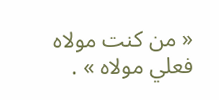« من كنت مولاه فعلي مولاه » .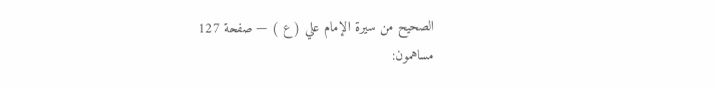الصحيح من سيرة الإمام علي ( ع ) — صفحة 127
مساهمون: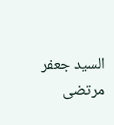السيد جعفر مرتضى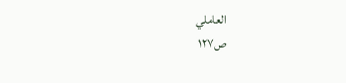العاملي
ص١٢٧